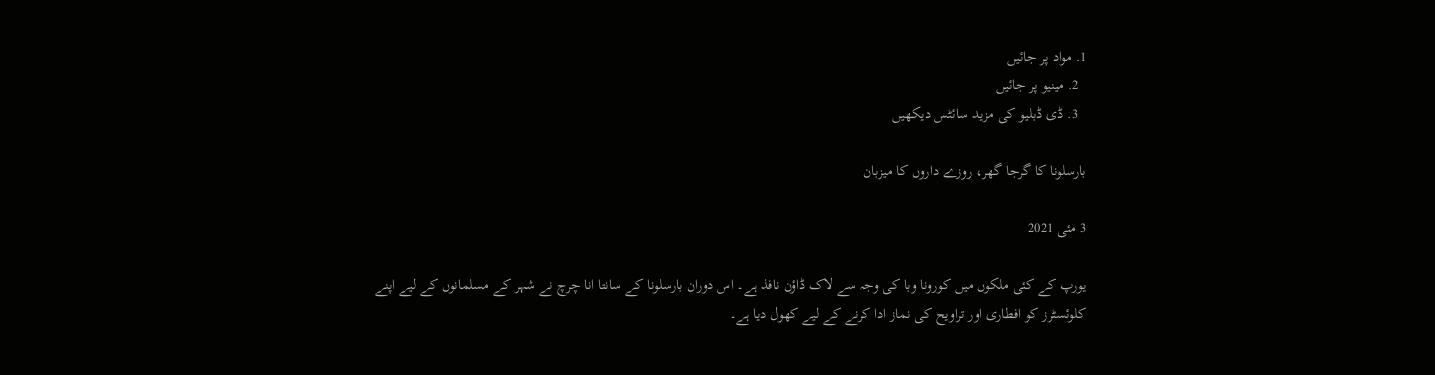1. مواد پر جائیں
  2. مینیو پر جائیں
  3. ڈی ڈبلیو کی مزید سائٹس دیکھیں

بارسلونا کا گرجا گھر، روزے داروں کا میزبان

3 مئی 2021

یورپ کے کئی ملکوں میں کورونا وبا کی وجہ سے لاک ڈاؤن نافذ ہے۔ اس دوران بارسلونا کے سانتا انا چرچ نے شہر کے مسلمانوں کے لیے اپنے کلوئسٹرز کو افطاری اور تراویح کی نماز ادا کرنے کے لیے کھول دیا ہے۔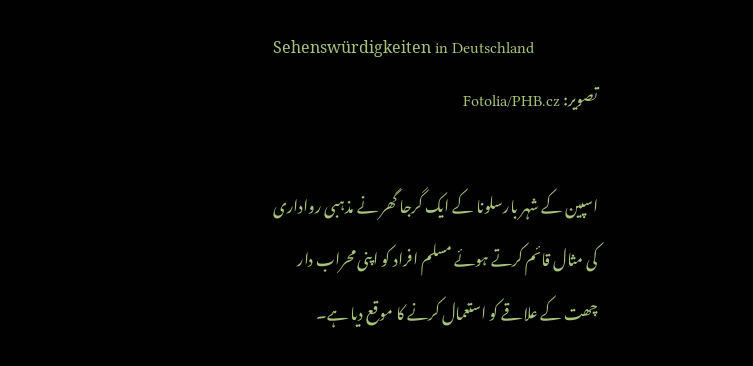Sehenswürdigkeiten in Deutschland
تصویر: Fotolia/PHB.cz

اسپین کے شہر بارسلونا کے ایک گرجا گھر نے مذہبی رواداری کی مثال قائم کرتے ہوئے مسلم افراد کو اپنی محراب دار چھت کے علاقے کو استعمال کرنے کا موقع دیا ہے۔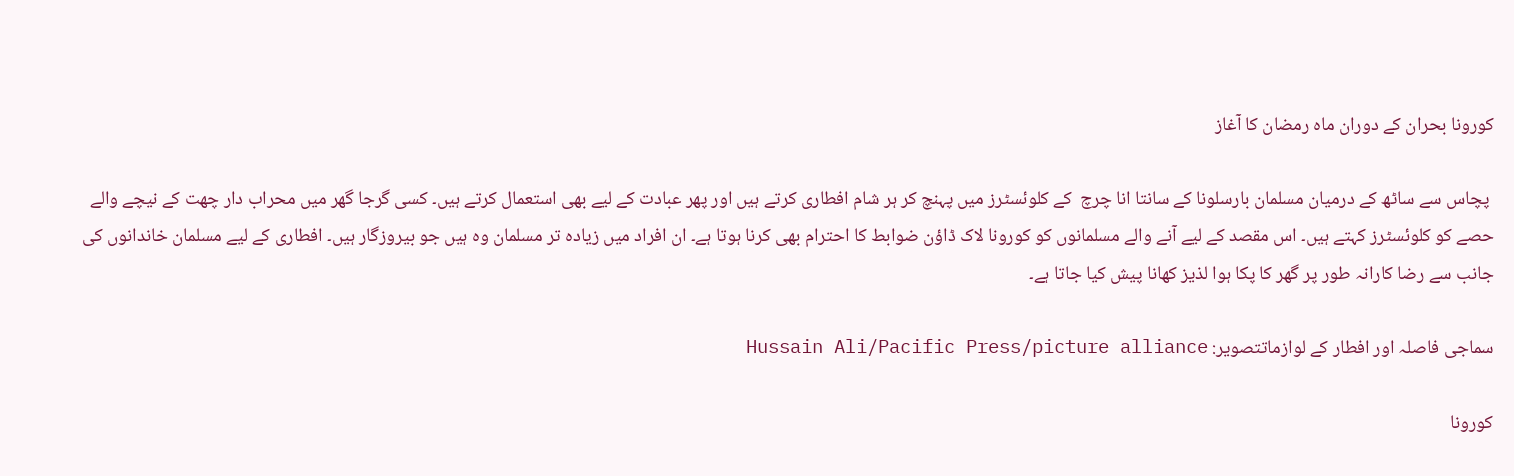کورونا بحران کے دوران ماہ رمضان کا آغاز

 پچاس سے ساٹھ کے درمیان مسلمان بارسلونا کے سانتا انا چرچ  کے کلوئسٹرز میں پہنچ کر ہر شام افطاری کرتے ہیں اور پھر عبادت کے لیے بھی استعمال کرتے ہیں۔ کسی گرجا گھر میں محراب دار چھت کے نیچے والے حصے کو کلوئسٹرز کہتے ہیں۔ اس مقصد کے لیے آنے والے مسلمانوں کو کورونا لاک ڈاؤن ضوابط کا احترام بھی کرنا ہوتا ہے۔ ان افراد میں زیادہ تر مسلمان وہ ہیں جو بیروزگار ہیں۔ افطاری کے لیے مسلمان خاندانوں کی جانب سے رضا کارانہ طور پر گھر کا پکا ہوا لذیز کھانا پیش کیا جاتا ہے۔

سماجی فاصلہ اور افطار کے لوازماتتصویر: Hussain Ali/Pacific Press/picture alliance

کورونا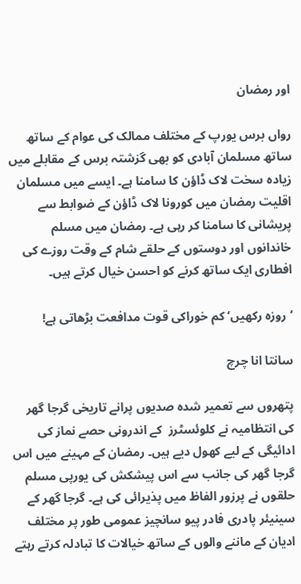اور رمضان

رواں برس یورپ کے مختلف ممالک کی عوام کے ساتھ ساتھ مسلمان آبادی کو بھی گزشتہ برس کے مقابلے میں زیادہ سخت لاک ڈاؤن کا سامنا ہے۔ ایسے میں مسلمان اقلیت رمضان میں کورونا لاک ڈاؤن کے ضوابط سے پریشانی کا سامنا کر رہی ہے۔ رمضان میں مسلم خاندانوں اور دوستوں کے حلقے شام کے وقت روزے کی افطاری ایک ساتھ کرنے کو احسن خیال کرتے ہیں۔

’روزہ رکھیں‘ کم خوراکی قوت مدافعت بڑھاتی ہے!

سانتا انا چرچ

پتھروں سے تعمیر شدہ صدیوں پرانے تاریخی گرجا گھر کی انتظامیہ نے کلوئسٹرز  کے اندرونی حصے نماز کی ادائیگی کے لیے کھول دیے ہیں۔ رمضان کے مہینے میں اس گرجا گھر کی جانب سے اس پیشکش کی یورپی مسلم حلقوں نے پرزور الفاظ میں پذیرائی کی ہے۔ گرجا گھر کے سینیئر پادری فادر پیو سانچیز عمومی طور پر مختلف ادیان کے ماننے والوں کے ساتھ خیالات کا تبادلہ کرتے رہتے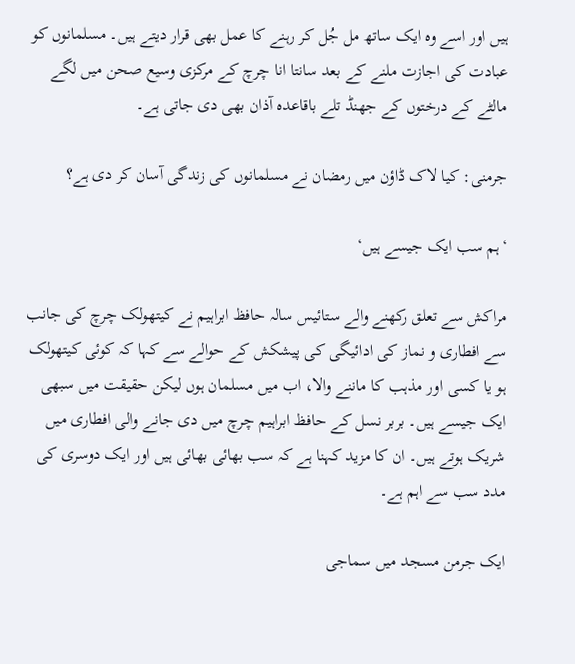ہیں اور اسے وہ ایک ساتھ مل جُل کر رہنے کا عمل بھی قرار دیتے ہیں۔ مسلمانوں کو عبادت کی اجازت ملنے کے بعد سانتا انا چرچ کے مرکزی وسیع صحن میں لگے مالٹے کے درختوں کے جھنڈ تلے باقاعدہ آذان بھی دی جاتی ہے۔

جرمنی: کیا لاک ڈاؤن میں رمضان نے مسلمانوں کی زندگی آسان کر دی ہے؟

‘ہم سب ایک جیسے ہیں‘

مراکش سے تعلق رکھنے والے ستائیس سالہ حافظ ابراہیم نے کیتھولک چرچ کی جانب سے افطاری و نماز کی ادائیگی کی پیشکش کے حوالے سے کہا کہ کوئی کیتھولک ہو یا کسی اور مذہب کا ماننے والا، اب میں مسلمان ہوں لیکن حقیقت میں سبھی ایک جیسے ہیں۔ بربر نسل کے حافظ ابراہیم چرچ میں دی جانے والی افطاری میں شریک ہوتے ہیں۔ ان کا مزید کہنا ہے کہ سب بھائی بھائی ہیں اور ایک دوسری کی مدد سب سے اہم ہے۔

ایک جرمن مسجد میں سماجی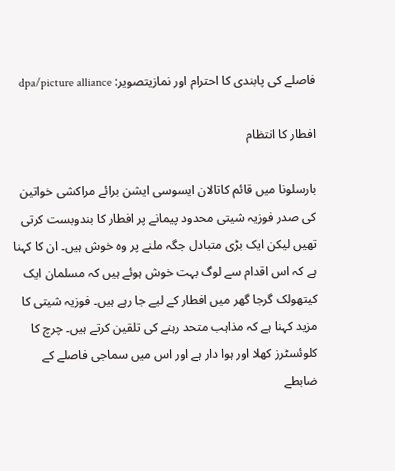فاصلے کی پابندی کا احترام اور نمازیتصویر: dpa/picture alliance

افطار کا انتظام

بارسلونا میں قائم کاتالان ایسوسی ایشن برائے مراکشی خواتین کی صدر فوزیہ شیتی محدود پیمانے پر افطار کا بندوبست کرتی تھیں لیکن ایک بڑی متبادل جگہ ملنے پر وہ خوش ہیں۔ ان کا کہنا ہے کہ اس اقدام سے لوگ بہت خوش ہوئے ہیں کہ مسلمان ایک کیتھولک گرجا گھر میں افطار کے لیے جا رہے ہیں۔ فوزیہ شیتی کا مزید کہنا ہے کہ مذاہب متحد رہنے کی تلقین کرتے ہیں۔ چرچ کا کلوئسٹرز کھلا اور ہوا دار ہے اور اس میں سماجی فاصلے کے ضابطے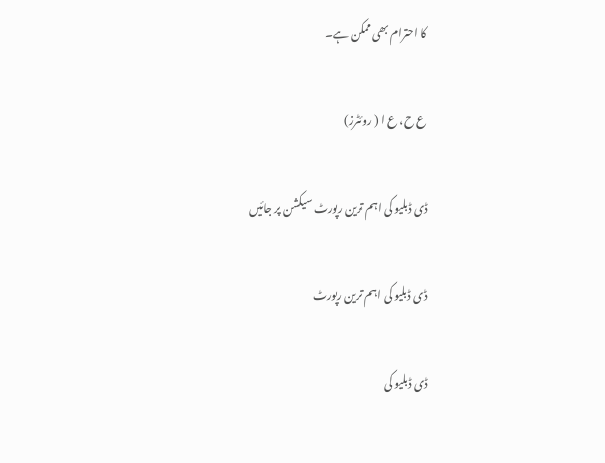کا احترام بھی ممکن ہے۔

ع ح، ع ا ( روئٹرز)

ڈی ڈبلیو کی اہم ترین رپورٹ سیکشن پر جائیں

ڈی ڈبلیو کی اہم ترین رپورٹ

ڈی ڈبلیو کی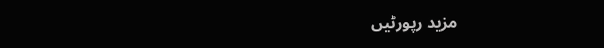مزید رپورٹیں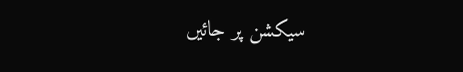سیکشن پر جائیں